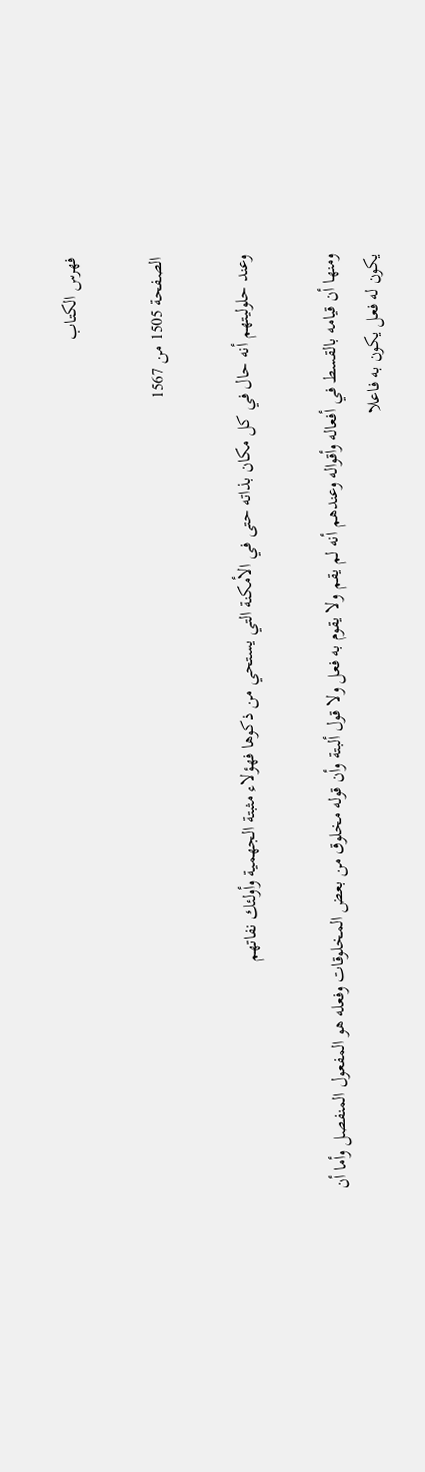فهرس الكتاب

الصفحة 1505 من 1567

وعند حلوليتهم أنه حال في كل مكان بذاته حتى في الأمكنة التي يستحي من ذكوها فهؤلاء مثبتة الجهمية وأولئك نفاتهم

ومنها أن قيامه بالقسط في أفعاله وأقواله وعندهم أنه لم يقم ولا يقوم به فعل ولا قول ألبتة وأن قوله مخلوق من بعض المخلوقات وفعله هو المفعول المنفصل وأما أن يكون له فعل يكون به فاعلا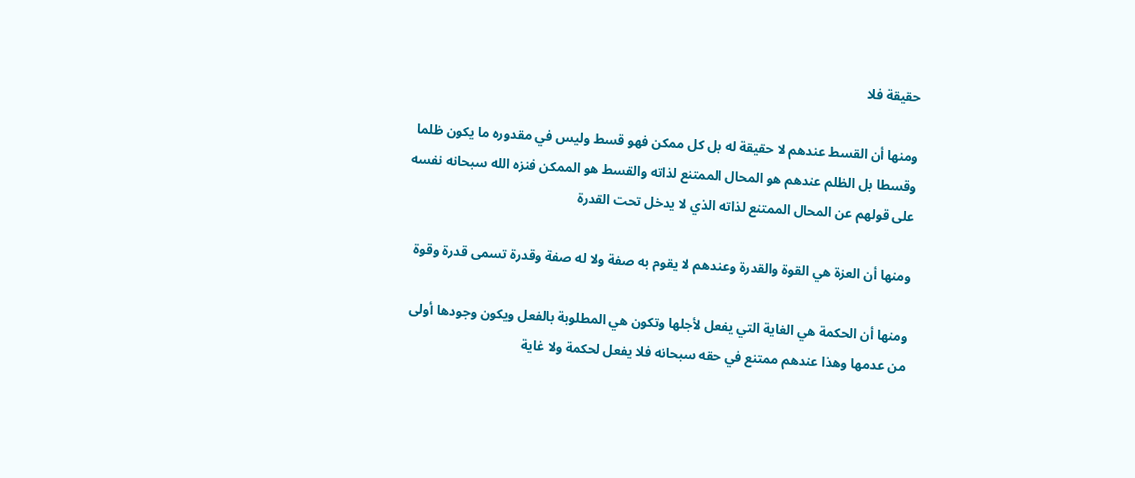حقيقة فلا

ومنها أن القسط عندهم لا حقيقة له بل كل ممكن فهو قسط وليس في مقدوره ما يكون ظلما وقسطا بل الظلم عندهم هو المحال الممتنع لذاته والقسط هو الممكن فنزه الله سبحانه نفسه على قولهم عن المحال الممتنع لذاته الذي لا يدخل تحت القدرة

ومنها أن العزة هي القوة والقدرة وعندهم لا يقوم به صفة ولا له صفة وقدرة تسمى قدرة وقوة

ومنها أن الحكمة هي الغاية التي يفعل لأجلها وتكون هي المطلوبة بالفعل ويكون وجودها أولى من عدمها وهذا عندهم ممتنع في حقه سبحانه فلا يفعل لحكمة ولا غاية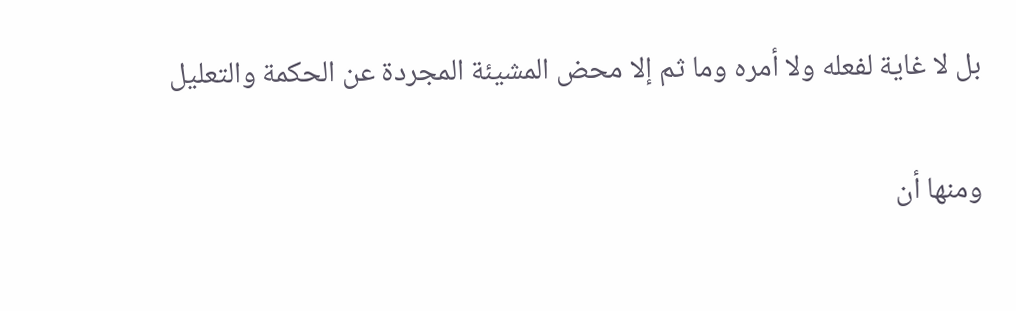بل لا غاية لفعله ولا أمره وما ثم إلا محض المشيئة المجردة عن الحكمة والتعليل

ومنها أن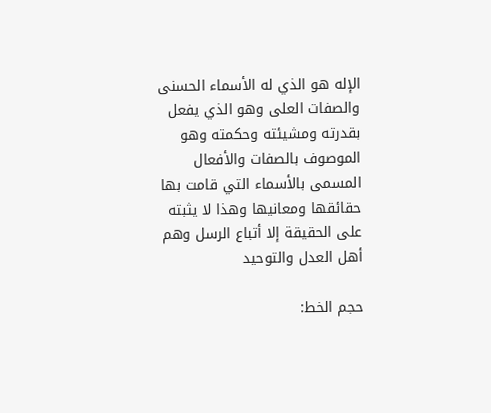الإله هو الذي له الأسماء الحسنى والصفات العلى وهو الذي يفعل بقدرته ومشيئته وحكمته وهو الموصوف بالصفات والأفعال المسمى بالأسماء التي قامت بها حقائقها ومعانيها وهذا لا يثبته على الحقيقة إلا أتباع الرسل وهم أهل العدل والتوحيد

حجم الخط: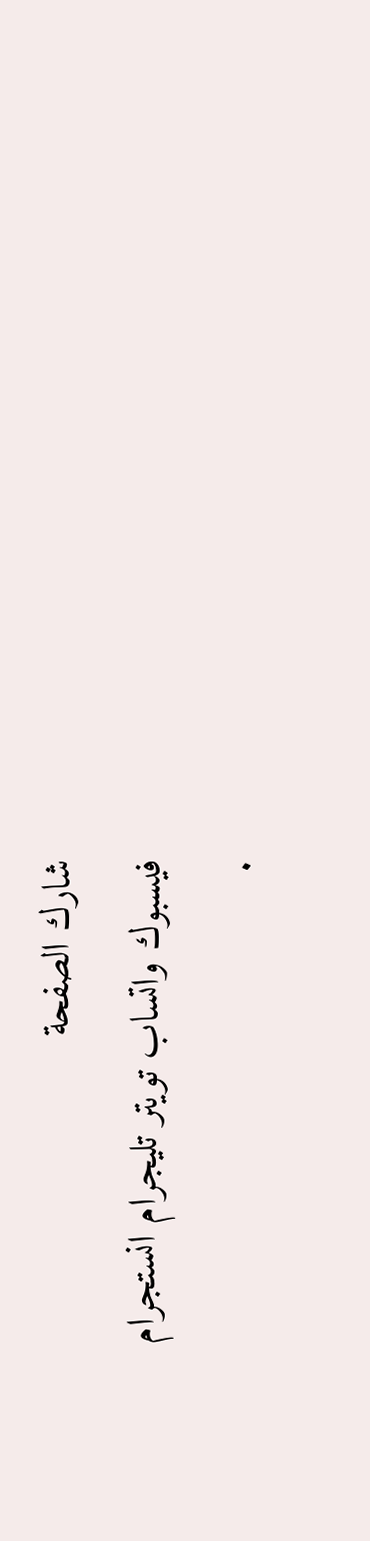شارك الصفحة
فيسبوك واتساب تويتر تليجرام انستجرام
.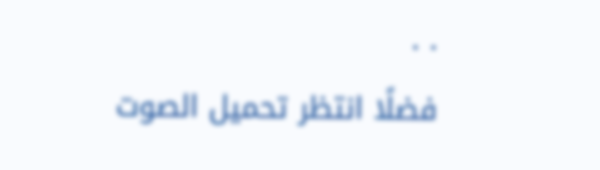. .
فضلًا انتظر تحميل الصوت